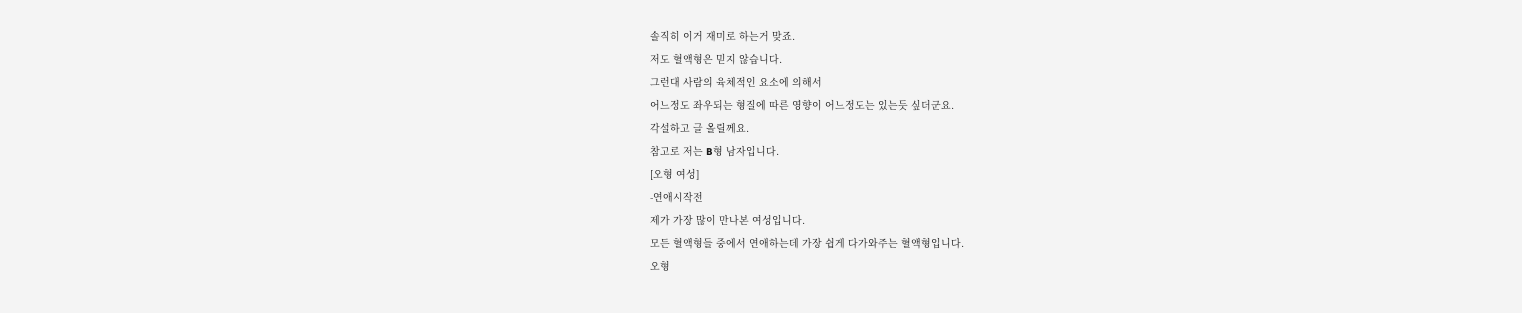솔직히 이거 재미로 하는거 맞죠.
저도 혈액형은 믿지 않습니다.
그런대 사람의 육체적인 요소에 의해서
어느정도 좌우되는 형질에 따른 영향이 어느정도는 있는듯 싶더군요.
각설하고 글 올릴께요.
참고로 저는 B형 남자입니다.
[오형 여성]
-연애시작전
제가 가장 많이 만나본 여성입니다.
모든 혈액형들 중에서 연애하는데 가장 쉽게 다가와주는 혈액형입니다.
오형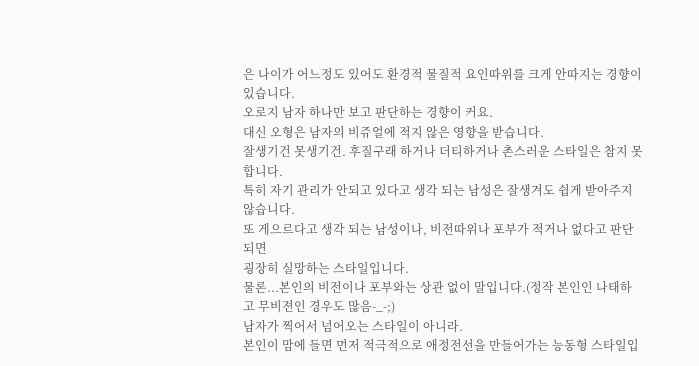은 나이가 어느정도 있어도 환경적 물질적 요인따위를 크게 안따지는 경향이 있습니다.
오로지 남자 하나만 보고 판단하는 경향이 커요.
대신 오형은 남자의 비쥬얼에 적지 않은 영향을 받습니다.
잘생기건 못생기건. 후질구래 하거나 더티하거나 촌스러운 스타일은 참지 못합니다.
특히 자기 관리가 안되고 있다고 생각 되는 남성은 잘생겨도 쉽게 받아주지 않습니다.
또 게으르다고 생각 되는 남성이나, 비전따위나 포부가 적거나 없다고 판단되면
굉장히 실망하는 스타일입니다.
물론...본인의 비전이나 포부와는 상관 없이 말입니다.(정작 본인인 나태하고 무비젼인 경우도 많음-_-;)
남자가 찍어서 넘어오는 스타일이 아니라.
본인이 맘에 들면 먼저 적극적으로 애정전선을 만들어가는 능동형 스타일입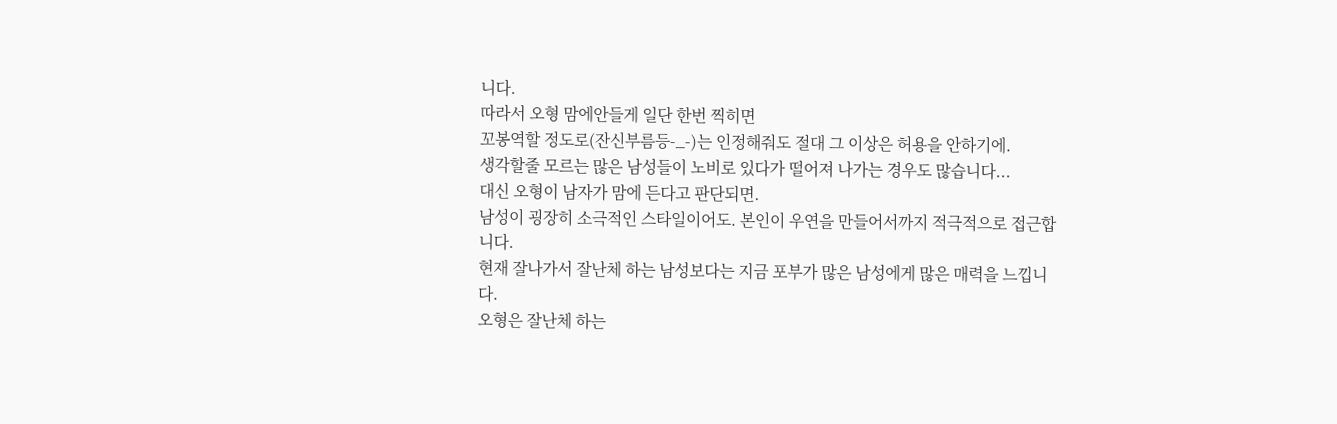니다.
따라서 오형 맘에안들게 일단 한번 찍히면
꼬봉역할 정도로(잔신부름등-_-)는 인정해줘도 절대 그 이상은 허용을 안하기에.
생각할줄 모르는 많은 남성들이 노비로 있다가 떨어져 나가는 경우도 많습니다...
대신 오형이 남자가 맘에 든다고 판단되면.
남성이 굉장히 소극적인 스타일이어도. 본인이 우연을 만들어서까지 적극적으로 접근합니다.
현재 잘나가서 잘난체 하는 남성보다는 지금 포부가 많은 남성에게 많은 매력을 느낍니다.
오형은 잘난체 하는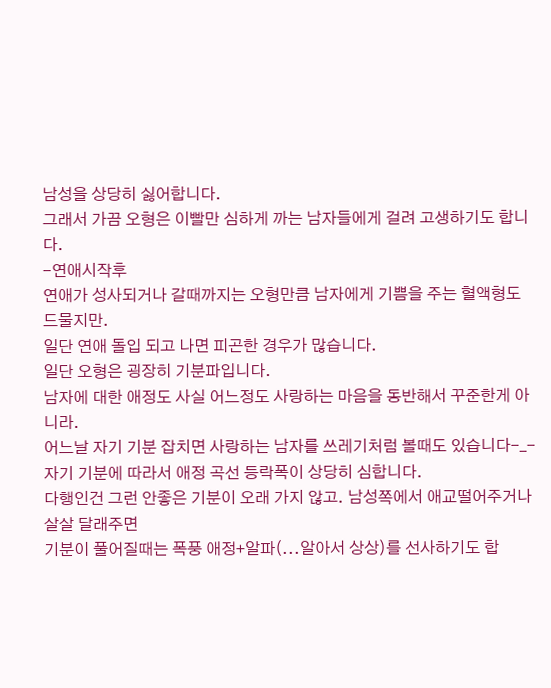남성을 상당히 싫어합니다.
그래서 가끔 오형은 이빨만 심하게 까는 남자들에게 걸려 고생하기도 합니다.
-연애시작후
연애가 성사되거나 갈때까지는 오형만큼 남자에게 기쁨을 주는 혈액형도 드물지만.
일단 연애 돌입 되고 나면 피곤한 경우가 많습니다.
일단 오형은 굉장히 기분파입니다.
남자에 대한 애정도 사실 어느정도 사랑하는 마음을 동반해서 꾸준한게 아니라.
어느날 자기 기분 잡치면 사랑하는 남자를 쓰레기처럼 볼때도 있습니다-_-
자기 기분에 따라서 애정 곡선 등락폭이 상당히 심합니다.
다행인건 그런 안좋은 기분이 오래 가지 않고. 남성쪽에서 애교떨어주거나 살살 달래주면
기분이 풀어질때는 폭풍 애정+알파(...알아서 상상)를 선사하기도 합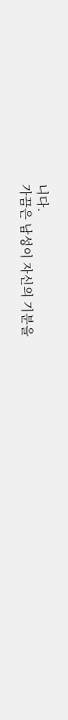니다.
가끔은 남성이 자신의 기분을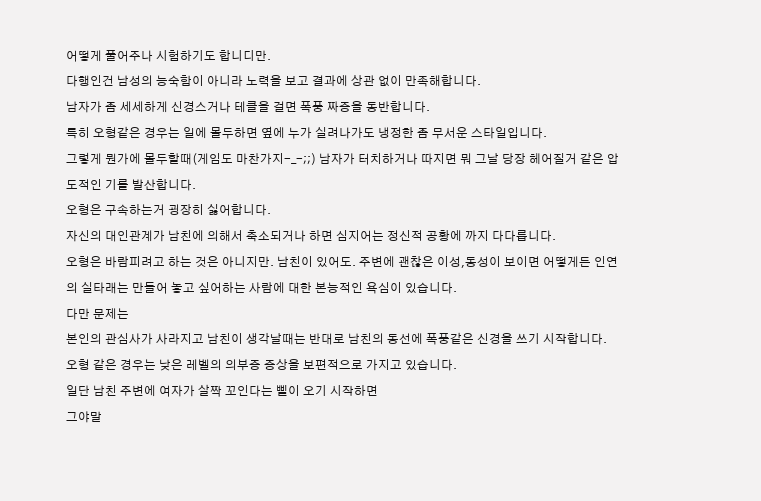어떻게 풀어주나 시험하기도 합니디만.
다행인건 남성의 능숙함이 아니라 노력을 보고 결과에 상관 없이 만족해합니다.
남자가 좀 세세하게 신경스거나 테클을 걸면 폭풍 짜증을 동반합니다.
특히 오형같은 경우는 일에 몰두하면 옆에 누가 실려나가도 냉정한 좀 무서운 스타일입니다.
그렇게 뭔가에 몰두할때(게임도 마찬가지-_-;;) 남자가 터치하거나 따지면 뭐 그날 당장 헤어질거 같은 압도적인 기를 발산합니다.
오형은 구속하는거 굉장히 싫어합니다.
자신의 대인관계가 남친에 의해서 축소되거나 하면 심지어는 정신적 공황에 까지 다다릅니다.
오형은 바람피려고 하는 것은 아니지만. 남친이 있어도. 주변에 괜찮은 이성,동성이 보이면 어떻게든 인연의 실타래는 만들어 놓고 싶어하는 사람에 대한 본능적인 욕심이 있습니다.
다만 문제는
본인의 관심사가 사라지고 남친이 생각날때는 반대로 남친의 동선에 폭풍같은 신경을 쓰기 시작합니다.
오형 같은 경우는 낮은 레벨의 의부증 증상을 보편적으로 가지고 있습니다.
일단 남친 주변에 여자가 살짝 꼬인다는 삘이 오기 시작하면
그야말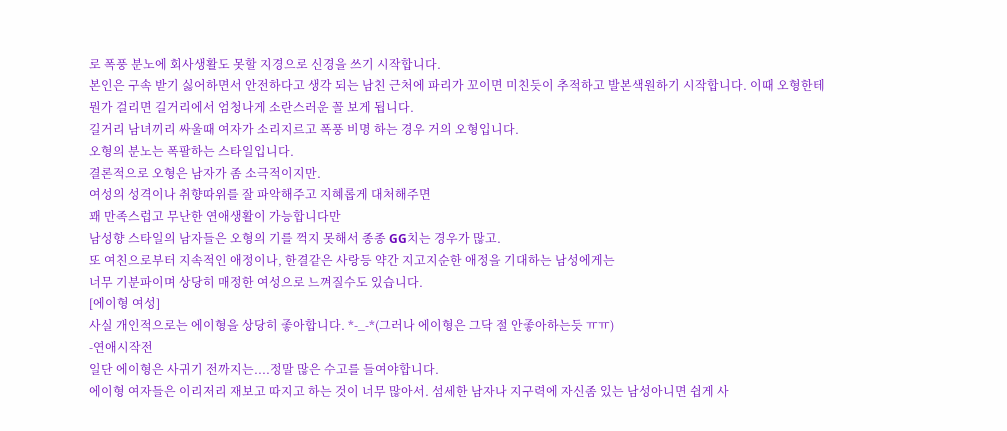로 폭풍 분노에 회사생활도 못할 지경으로 신경을 쓰기 시작합니다.
본인은 구속 받기 싫어하면서 안전하다고 생각 되는 남친 근처에 파리가 꼬이면 미친듯이 추적하고 발본색원하기 시작합니다. 이때 오형한테 뭔가 걸리면 길거리에서 엄청나게 소란스러운 꼴 보게 됩니다.
길거리 남녀끼리 싸울때 여자가 소리지르고 폭풍 비명 하는 경우 거의 오형입니다.
오형의 분노는 폭팔하는 스타일입니다.
결론적으로 오형은 남자가 좀 소극적이지만.
여성의 성격이나 취향따위를 잘 파악해주고 지혜롭게 대처해주면
꽤 만족스럽고 무난한 연애생활이 가능합니다만
남성향 스타일의 남자들은 오형의 기를 꺽지 못해서 종종 GG치는 경우가 많고.
또 여친으로부터 지속적인 애정이나, 한결같은 사랑등 약간 지고지순한 애정을 기대하는 남성에게는
너무 기분파이며 상당히 매정한 여성으로 느껴질수도 있습니다.
[에이형 여성]
사실 개인적으로는 에이형을 상당히 좋아합니다. *-_-*(그러나 에이형은 그닥 절 안좋아하는듯 ㅠㅠ)
-연애시작전
일단 에이형은 사귀기 전까지는....정말 많은 수고를 들여야합니다.
에이형 여자들은 이리저리 재보고 따지고 하는 것이 너무 많아서. 섬세한 남자나 지구력에 자신좀 있는 남성아니면 쉽게 사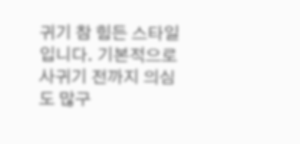귀기 참 힘든 스타일입니다. 기본적으로 사귀기 전까지 의심도 많구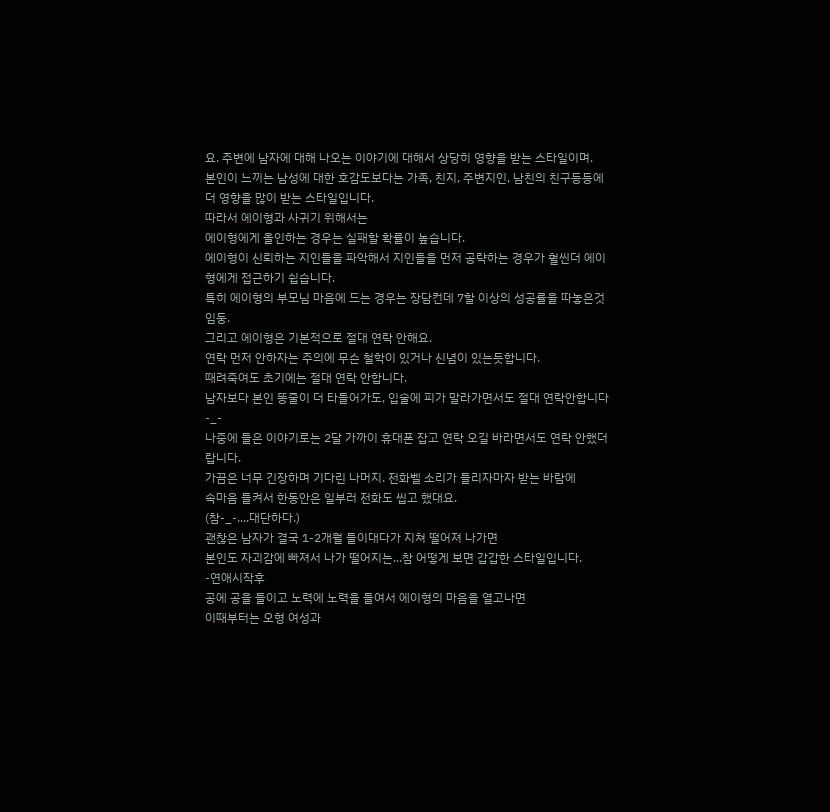요. 주변에 남자에 대해 나오는 이야기에 대해서 상당히 영향을 받는 스타일이며.
본인이 느끼는 남성에 대한 호감도보다는 가족, 친지, 주변지인, 남친의 친구등등에 더 영향을 많이 받는 스타일입니다.
따라서 에이형과 사귀기 위해서는
에이형에게 올인하는 경우는 실패할 확률이 높습니다.
에이형이 신뢰하는 지인들을 파악해서 지인들을 먼저 공략하는 경우가 훨씬더 에이형에게 접근하기 쉽습니다.
특히 에이형의 부모님 마음에 드는 경우는 장담컨데 7할 이상의 성공률을 따놓은것임둥.
그리고 에이형은 기본적으로 절대 연락 안해요.
연락 먼저 안하자는 주의에 무슨 철학이 있거나 신념이 있는듯합니다.
때려죽여도 초기에는 절대 연락 안합니다.
남자보다 본인 똥줄이 더 타들어가도, 입술에 피가 말라가면서도 절대 연락안합니다-_-
나중에 들은 이야기로는 2달 가까이 휴대폰 잡고 연락 오길 바라면서도 연락 안했더랍니다.
가끔은 너무 긴장하며 기다린 나머지. 전화벨 소리가 들리자마자 받는 바람에
속마음 들켜서 한동안은 일부러 전화도 씹고 했대요.
(참-_-....대단하다.)
괜찮은 남자가 결국 1-2개월 들이대다가 지쳐 떨어져 나가면
본인도 자괴감에 빠져서 나가 떨어지는...참 어떻게 보면 갑갑한 스타일입니다.
-연애시작후
공에 공을 들이고 노력에 노력을 들여서 에이형의 마음을 열고나면
이때부터는 오형 여성과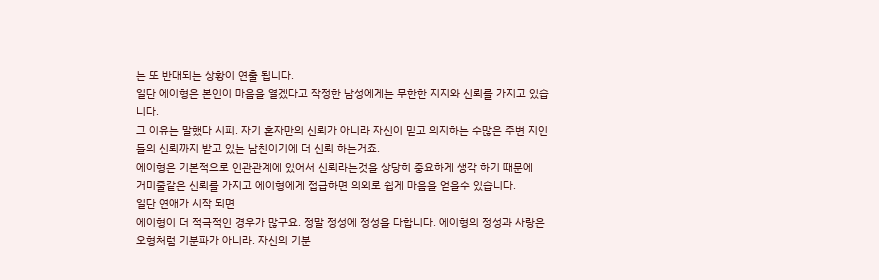는 또 반대되는 상황이 연출 됩니다.
일단 에이형은 본인이 마음을 열겠다고 작정한 남성에게는 무한한 지지와 신뢰를 가지고 있습니다.
그 이유는 말했다 시피. 자기 혼자만의 신뢰가 아니라 자신이 믿고 의지하는 수많은 주변 지인들의 신뢰까지 받고 있는 남친이기에 더 신뢰 하는거죠.
에이형은 기본적으로 인관관계에 있어서 신뢰라는것을 상당히 중요하게 생각 하기 때문에
거미줄같은 신뢰를 가지고 에이형에게 접급하면 의외로 쉽게 마음을 얻을수 있습니다.
일단 연애가 시작 되면
에이형이 더 적극적인 경우가 많구요. 정말 정성에 정성을 다합니다. 에이형의 정성과 사랑은 오형처럼 기분파가 아니라. 자신의 기분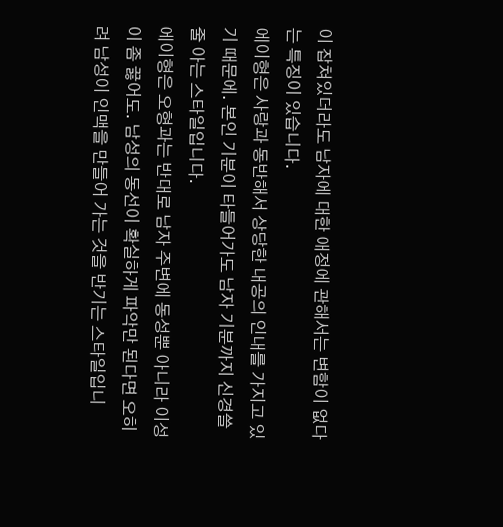이 잡쳐있더라도 남자에 대한 애정에 관해서는 변함이 없다는 특징이 있습니다.
에이형은 사랑과 동반해서 상당한 내공의 인내를 가지고 있기 때문에. 본인 기분이 타들어가도 남자 기분까지 신경쓸줄 아는 스타일입니다.
에이형은 오형과는 반대로 남자 주변에 동성뿐 아니라 이성이 좀 끓어도. 남성의 동선이 확실하게 파악만 된다면 오히려 남성이 인맥을 만들어 가는 것을 반기는 스타일입니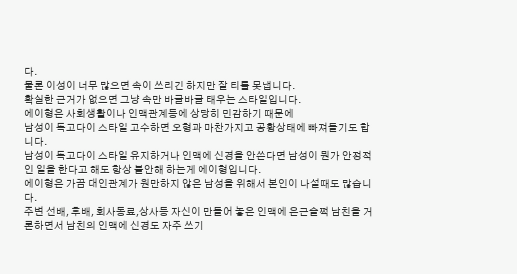다.
물론 이성이 너무 많으면 속이 쓰리긴 하지만 잘 티를 못냅니다.
확실한 근거가 없으면 그냥 속만 바글바글 태우는 스타일입니다.
에이형은 사회생활이나 인맥관계등에 상당히 민감하기 때문에
남성이 독고다이 스타일 고수하면 오형과 마찬가지고 공황상태에 빠져들기도 합니다.
남성이 독고다이 스타일 유지하거나 인맥에 신경을 안쓴다면 남성이 뭔가 안정적인 일을 한다고 해도 항상 불안해 하는게 에이형입니다.
에이형은 가끔 대인관계가 원만하지 않은 남성을 위해서 본인이 나설때도 많습니다.
주변 선배, 후배, 회사동료,상사등 자신이 만들어 놓은 인맥에 은근슬쩍 남친을 거론하면서 남친의 인맥에 신경도 자주 쓰기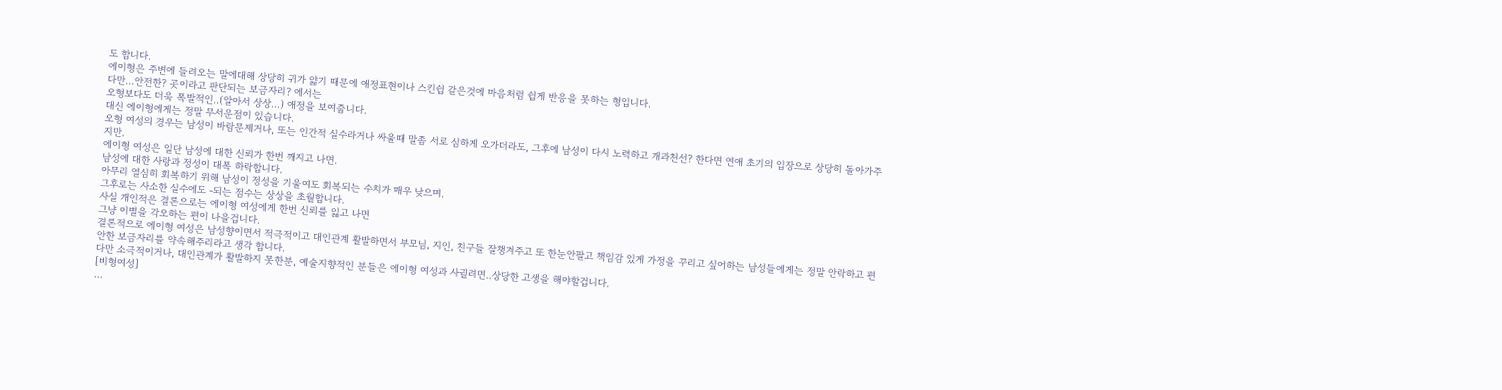도 합니다.
에이형은 주변에 들려오는 말에대해 상당히 귀가 얇기 때문에 애정표현이나 스킨쉽 같은것에 마음처럼 쉽게 반응을 못하는 형입니다.
다만...안전한? 곳이라고 판단되는 보금자리? 에서는
오형보다도 더욱 폭발적인..(알아서 상상...) 애정을 보여줍니다.
대신 에이형에게는 정말 무서운점이 있습니다.
오형 여성의 경우는 남성이 바람문제거나, 또는 인간적 실수라거나 싸울때 말좀 서로 심하게 오가더라도, 그후에 남성이 다시 노력하고 개과천선? 한다면 연애 초기의 입장으로 상당히 돌아가주지만.
에이형 여성은 일단 남성에 대한 신뢰가 한번 깨지고 나면.
남성에 대한 사랑과 정성이 대폭 하락합니다.
아무리 열심히 회복하기 위해 남성이 정성을 기울여도 회복되는 수치가 매우 낮으며.
그후로는 사소한 실수에도 -되는 점수는 상상을 초월합니다.
사실 개인적은 결론으로는 에이형 여성에게 한번 신뢰를 잃고 나면
그냥 이별을 각오하는 편이 나을겁니다.
결론적으로 에이형 여성은 남성향이면서 적극적이고 대인관계 활발하면서 부모님, 지인, 친구들 잘챙겨주고 또 한눈안팔고 책임감 있게 가정을 꾸리고 싶어하는 남성들에게는 정말 안락하고 편안한 보금자리를 약속해주리라고 생각 합니다.
다만 소극적이거나, 대인관계가 활발하지 못한분, 예술지향적인 분들은 에이형 여성과 사귈려면..상당한 고생을 해야할겁니다.
[비형여성]
...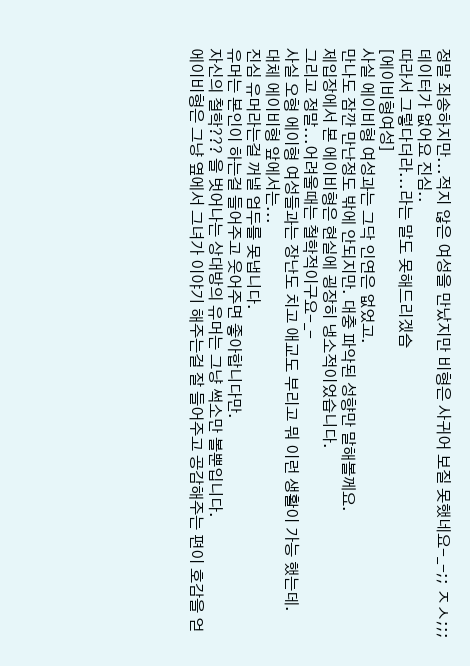정말 죄송하지만...적지 않은 여성을 만났지만 비형은 사귀어 보질 못했네요-_-;; ㅈㅅ;;;
데이터가 없어요 진심..
따라서 그렇다더라...라는 말도 못해드리겠슴
[에이비형여성]
사실 에이비형 여성과는 그닥 인연은 없었고.
만나도 잠깐 만난정도 밖에 안되지만. 대충 파악된 성향만 말해볼께요.
제입장에서 본 에이비형은 현실에 굉장히 냉소적이었습니다.
그리고 정말...어려울때는 철학적이구요-_-
사실 오형 에이형 여성들과는 장난도 치고 애교도 부리고 뭐 이런 생활이 가능 했는데.
대체 에이비형 앞에서는...
진심 유머라는걸 꺼낼 엄두를 못냅니다.
유머는 본인이 하는걸 들어주고 웃어주면 좋아합니다만.
자신의 철학??? 을 벗어나는 상대방의 유머는 그냥 썩소만 볼뿐입니다.
에이비형은 그냥 옆에서 그녀가 이야기 해주는걸 잘 들어주고 공감해주는 편이 호감을 얻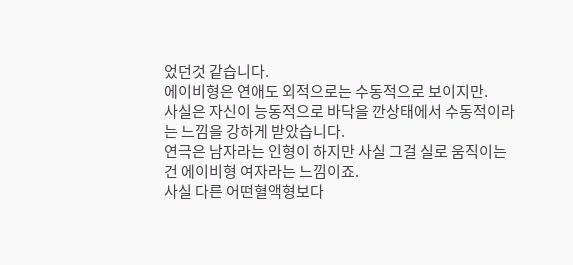었던것 같습니다.
에이비형은 연애도 외적으로는 수동적으로 보이지만.
사실은 자신이 능동적으로 바닥을 깐상태에서 수동적이라는 느낌을 강하게 받았습니다.
연극은 남자라는 인형이 하지만 사실 그걸 실로 움직이는건 에이비형 여자라는 느낌이죠.
사실 다른 어떤혈액형보다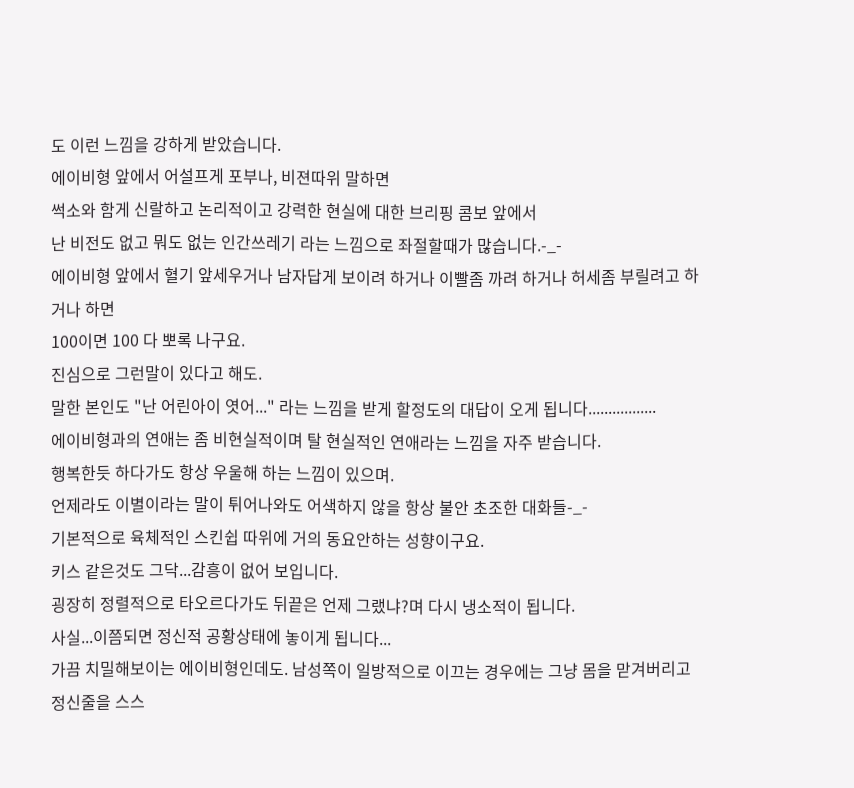도 이런 느낌을 강하게 받았습니다.
에이비형 앞에서 어설프게 포부나, 비젼따위 말하면
썩소와 함게 신랄하고 논리적이고 강력한 현실에 대한 브리핑 콤보 앞에서
난 비전도 없고 뭐도 없는 인간쓰레기 라는 느낌으로 좌절할때가 많습니다.-_-
에이비형 앞에서 혈기 앞세우거나 남자답게 보이려 하거나 이빨좀 까려 하거나 허세좀 부릴려고 하거나 하면
100이면 100 다 뽀록 나구요.
진심으로 그런말이 있다고 해도.
말한 본인도 "난 어린아이 엿어..." 라는 느낌을 받게 할정도의 대답이 오게 됩니다.................
에이비형과의 연애는 좀 비현실적이며 탈 현실적인 연애라는 느낌을 자주 받습니다.
행복한듯 하다가도 항상 우울해 하는 느낌이 있으며.
언제라도 이별이라는 말이 튀어나와도 어색하지 않을 항상 불안 초조한 대화들-_-
기본적으로 육체적인 스킨쉽 따위에 거의 동요안하는 성향이구요.
키스 같은것도 그닥...감흥이 없어 보입니다.
굉장히 정렬적으로 타오르다가도 뒤끝은 언제 그랬냐?며 다시 냉소적이 됩니다.
사실...이쯤되면 정신적 공황상태에 놓이게 됩니다...
가끔 치밀해보이는 에이비형인데도. 남성쪽이 일방적으로 이끄는 경우에는 그냥 몸을 맏겨버리고 정신줄을 스스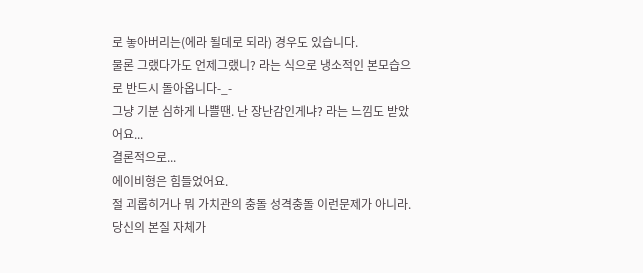로 놓아버리는(에라 될데로 되라) 경우도 있습니다.
물론 그랬다가도 언제그랬니? 라는 식으로 냉소적인 본모습으로 반드시 돌아옵니다-_-
그냥 기분 심하게 나쁠땐. 난 장난감인게냐? 라는 느낌도 받았어요...
결론적으로...
에이비형은 힘들었어요.
절 괴롭히거나 뭐 가치관의 충돌 성격충돌 이런문제가 아니라.
당신의 본질 자체가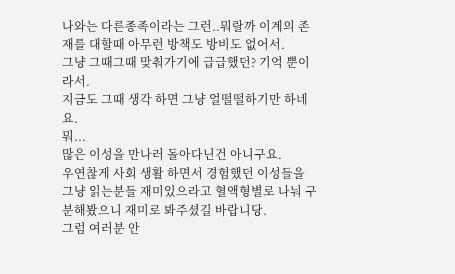나와는 다른종족이라는 그런..뭐랄까 이계의 존재를 대할때 아무런 방책도 방비도 없어서.
그냥 그때그때 맞춰가기에 급급했던? 기억 뿐이라서.
지금도 그때 생각 하면 그냥 얼떨떨하기만 하네요.
뭐...
많은 이성을 만나러 돌아다닌건 아니구요.
우연찮게 사회 생활 하면서 경험했던 이성들을
그냥 읽는분들 재미있으라고 혈액형별로 나눠 구분해봤으니 재미로 봐주셨길 바랍니당.
그럼 여러분 안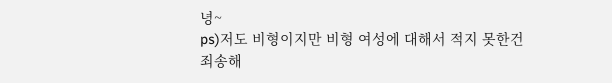녕~
ps)저도 비형이지만 비형 여성에 대해서 적지 못한건 죄송해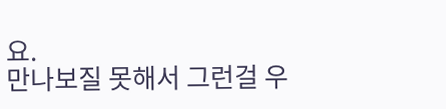요.
만나보질 못해서 그런걸 우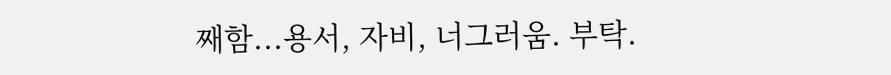째함...용서, 자비, 너그러움. 부탁.